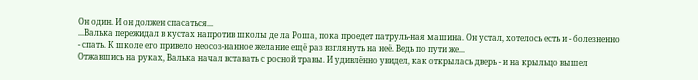Он один. И он должен спасаться...
...Валька пережидал в кустах напротив школы де ла Роша, пока проедет патруль-ная машина. Он устал, хотелось есть и - болезненно - спать. К школе его привело неосоз-нанное желание ещё раз взглянуть на неё. Ведь по пути же...
Отжавшись на руках, Валька начал вставать с росной травы. И удивлённо увидел, как открылась дверь - и на крыльцо вышел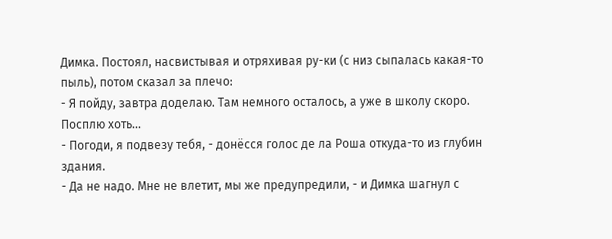Димка. Постоял, насвистывая и отряхивая ру-ки (с низ сыпалась какая-то пыль), потом сказал за плечо:
- Я пойду, завтра доделаю. Там немного осталось, а уже в школу скоро. Посплю хоть...
- Погоди, я подвезу тебя, - донёсся голос де ла Роша откуда-то из глубин здания.
- Да не надо. Мне не влетит, мы же предупредили, - и Димка шагнул с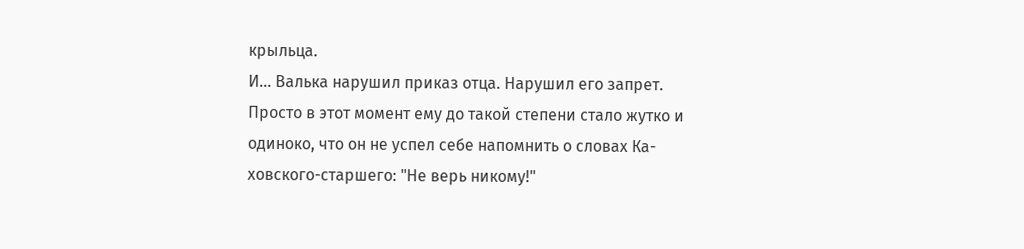крыльца.
И... Валька нарушил приказ отца. Нарушил его запрет. Просто в этот момент ему до такой степени стало жутко и одиноко, что он не успел себе напомнить о словах Ка-ховского-старшего: "Не верь никому!"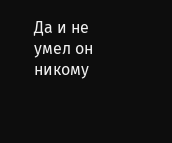Да и не умел он никому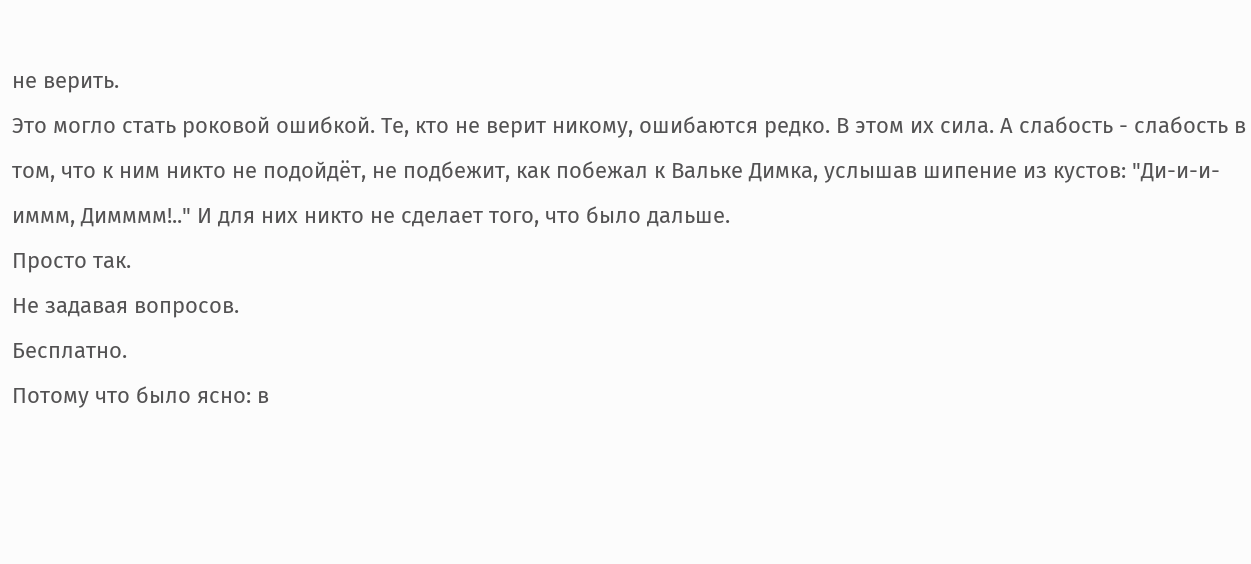не верить.
Это могло стать роковой ошибкой. Те, кто не верит никому, ошибаются редко. В этом их сила. А слабость - слабость в том, что к ним никто не подойдёт, не подбежит, как побежал к Вальке Димка, услышав шипение из кустов: "Ди-и-и-иммм, Димммм!.." И для них никто не сделает того, что было дальше.
Просто так.
Не задавая вопросов.
Бесплатно.
Потому что было ясно: в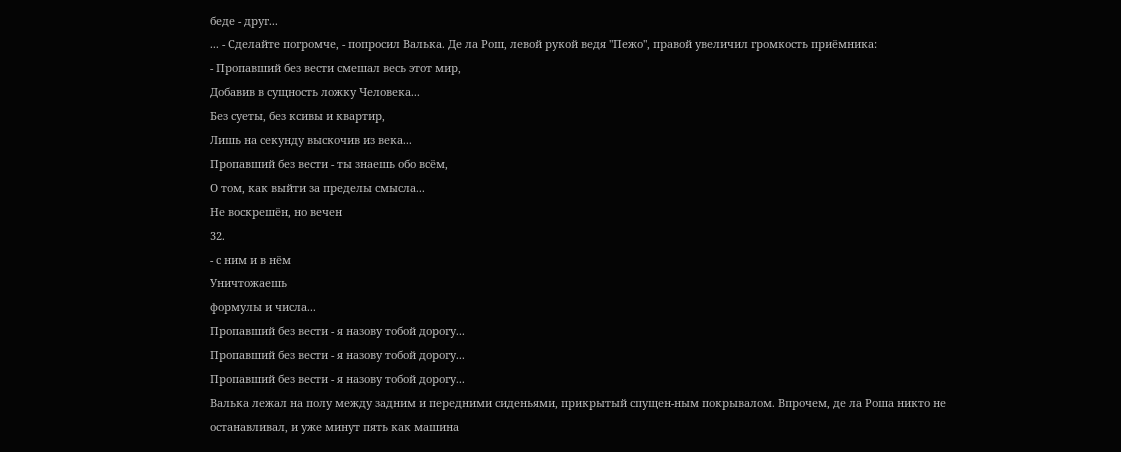беде - друг...
... - Сделайте погромче, - попросил Валька. Де ла Рош, левой рукой ведя "Пежо", правой увеличил громкость приёмника:
- Пропавший без вести смешал весь этот мир,
Добавив в сущность ложку Человека...
Без суеты, без ксивы и квартир,
Лишь на секунду выскочив из века...
Пропавший без вести - ты знаешь обо всём,
О том, как выйти за пределы смысла...
Не воскрешён, но вечен
32.
- с ним и в нём
Уничтожаешь
формулы и числа...
Пропавший без вести - я назову тобой дорогу...
Пропавший без вести - я назову тобой дорогу...
Пропавший без вести - я назову тобой дорогу...
Валька лежал на полу между задним и передними сиденьями, прикрытый спущен-ным покрывалом. Впрочем, де ла Роша никто не останавливал, и уже минут пять как машина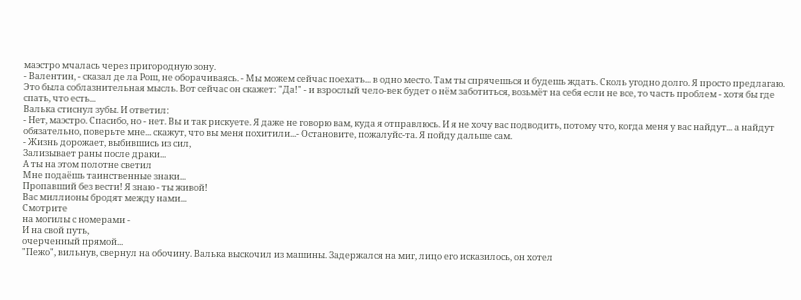маэстро мчалась через пригородную зону.
- Валентин, - сказал де ла Рош, не оборачиваясь. - Мы можем сейчас поехать... в одно место. Там ты спрячешься и будешь ждать. Сколь угодно долго. Я просто предлагаю.
Это была соблазнительная мысль. Вот сейчас он скажет: "Да!" - и взрослый чело-век будет о нём заботиться, возьмёт на себя если не все, то часть проблем - хотя бы где спать, что есть...
Валька стиснул зубы. И ответил:
- Нет, маэстро. Спасибо, но - нет. Вы и так рискуете. Я даже не говорю вам, куда я отправлюсь. И я не хочу вас подводить, потому что, когда меня у вас найдут... а найдут обязательно, поверьте мне... скажут, что вы меня похитили...- Остановите, пожалуйс-та. Я пойду дальше сам.
- Жизнь дорожает, выбившись из сил,
Зализывает раны после драки...
А ты на этом полотне светил
Мне подаёшь таинственные знаки...
Пропавший без вести! Я знаю - ты живой!
Вас миллионы бродят между нами...
Смотрите
на могилы с номерами -
И на свой путь,
очерченный прямой...
"Пежо", вильнув, свернул на обочину. Валька выскочил из машины. Задержался на миг, лицо его исказилось, он хотел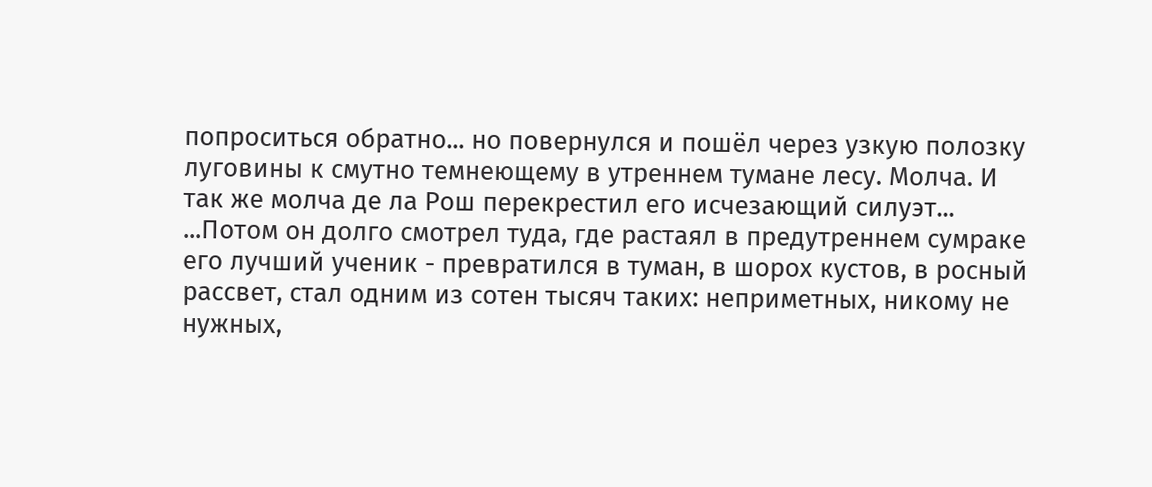попроситься обратно... но повернулся и пошёл через узкую полозку луговины к смутно темнеющему в утреннем тумане лесу. Молча. И так же молча де ла Рош перекрестил его исчезающий силуэт...
...Потом он долго смотрел туда, где растаял в предутреннем сумраке его лучший ученик - превратился в туман, в шорох кустов, в росный рассвет, стал одним из сотен тысяч таких: неприметных, никому не нужных,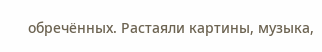обречённых. Растаяли картины, музыка,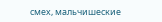смех, мальчишеские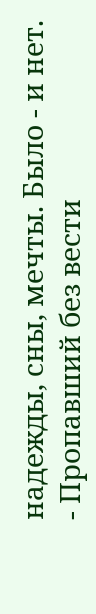надежды, сны, мечты. Было - и нет.
- Пропавший без вести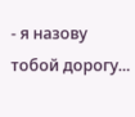- я назову тобой дорогу...